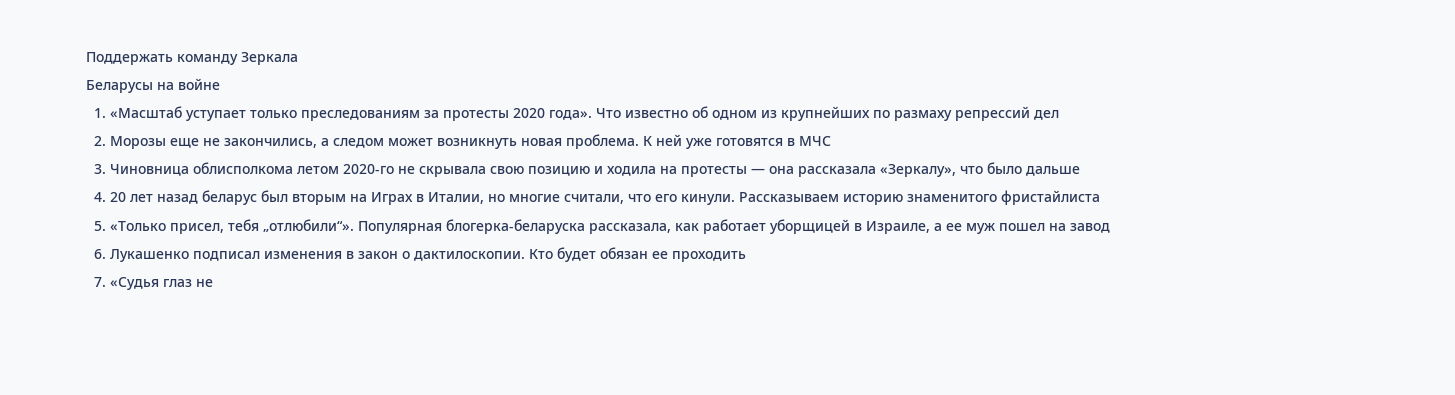Поддержать команду Зеркала
Беларусы на войне
  1. «Масштаб уступает только преследованиям за протесты 2020 года». Что известно об одном из крупнейших по размаху репрессий дел
  2. Морозы еще не закончились, а следом может возникнуть новая проблема. К ней уже готовятся в МЧС
  3. Чиновница облисполкома летом 2020-го не скрывала свою позицию и ходила на протесты — она рассказала «Зеркалу», что было дальше
  4. 20 лет назад беларус был вторым на Играх в Италии, но многие считали, что его кинули. Рассказываем историю знаменитого фристайлиста
  5. «Только присел, тебя „отлюбили“». Популярная блогерка-беларуска рассказала, как работает уборщицей в Израиле, а ее муж пошел на завод
  6. Лукашенко подписал изменения в закон о дактилоскопии. Кто будет обязан ее проходить
  7. «Судья глаз не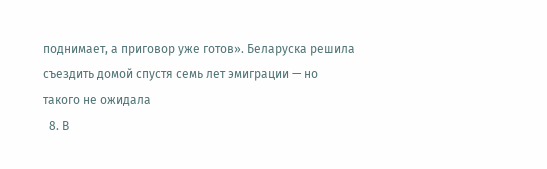поднимает, а приговор уже готов». Беларуска решила съездить домой спустя семь лет эмиграции — но такого не ожидала
  8. В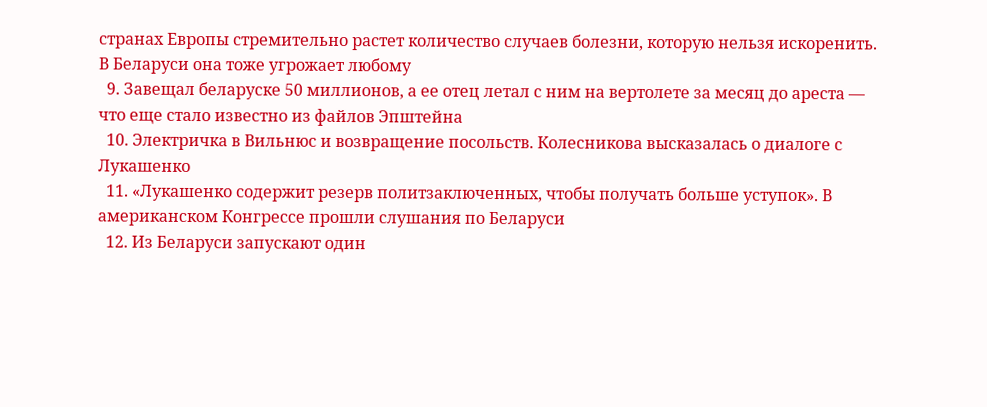странах Европы стремительно растет количество случаев болезни, которую нельзя искоренить. В Беларуси она тоже угрожает любому
  9. Завещал беларуске 50 миллионов, а ее отец летал с ним на вертолете за месяц до ареста — что еще стало известно из файлов Эпштейна
  10. Электричка в Вильнюс и возвращение посольств. Колесникова высказалась о диалоге с Лукашенко
  11. «Лукашенко содержит резерв политзаключенных, чтобы получать больше уступок». В американском Конгрессе прошли слушания по Беларуси
  12. Из Беларуси запускают один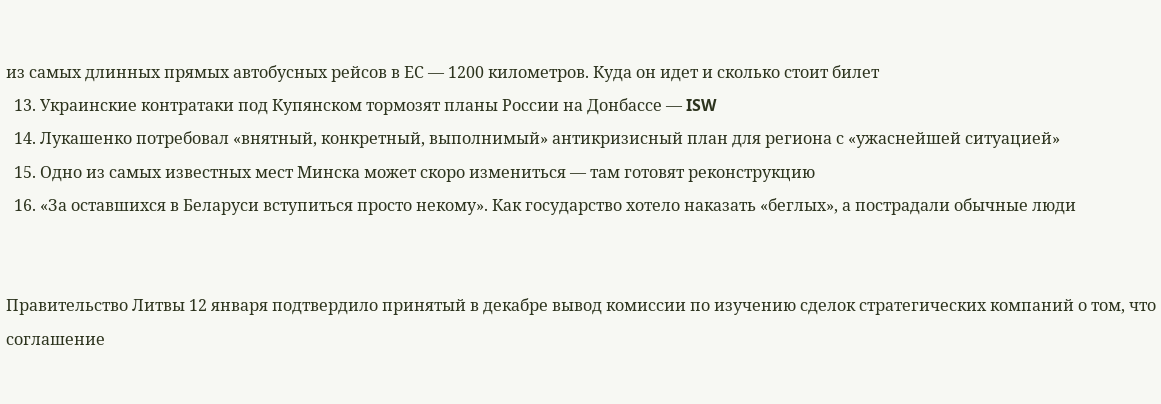из самых длинных прямых автобусных рейсов в ЕС — 1200 километров. Куда он идет и сколько стоит билет
  13. Украинские контратаки под Купянском тормозят планы России на Донбассе — ISW
  14. Лукашенко потребовал «внятный, конкретный, выполнимый» антикризисный план для региона с «ужаснейшей ситуацией»
  15. Одно из самых известных мест Минска может скоро измениться — там готовят реконструкцию
  16. «За оставшихся в Беларуси вступиться просто некому». Как государство хотело наказать «беглых», а пострадали обычные люди


Правительство Литвы 12 января подтвердило принятый в декабре вывод комиссии по изучению сделок стратегических компаний о том, что соглашение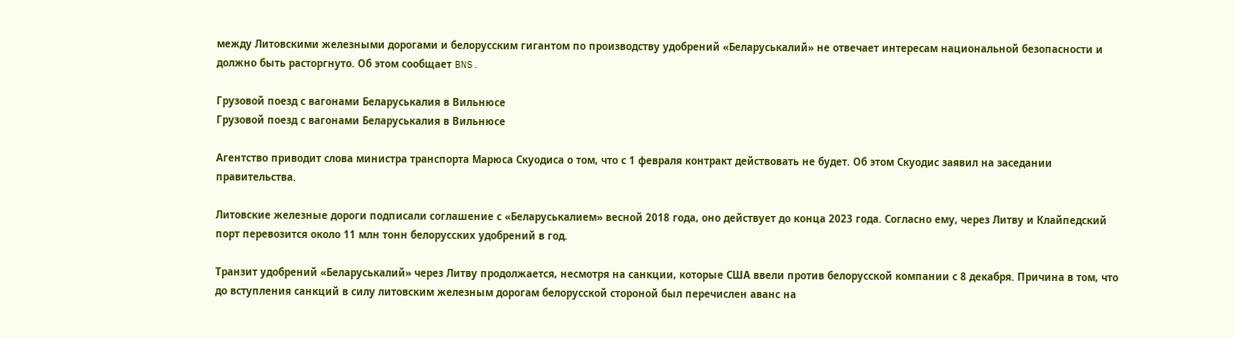между Литовскими железными дорогами и белорусским гигантом по производству удобрений «Беларуськалий» не отвечает интересам национальной безопасности и должно быть расторгнуто. Об этом сообщает BNS.

Грузовой поезд с вагонами Беларуськалия в Вильнюсе
Грузовой поезд с вагонами Беларуськалия в Вильнюсе

Агентство приводит слова министра транспорта Марюса Скуодиса о том, что с 1 февраля контракт действовать не будет. Об этом Скуодис заявил на заседании правительства.

Литовские железные дороги подписали соглашение с «Беларуськалием» весной 2018 года, оно действует до конца 2023 года. Согласно ему, через Литву и Клайпедский порт перевозится около 11 млн тонн белорусских удобрений в год.

Транзит удобрений «Беларуськалий» через Литву продолжается, несмотря на санкции, которые США ввели против белорусской компании с 8 декабря. Причина в том, что до вступления санкций в силу литовским железным дорогам белорусской стороной был перечислен аванс на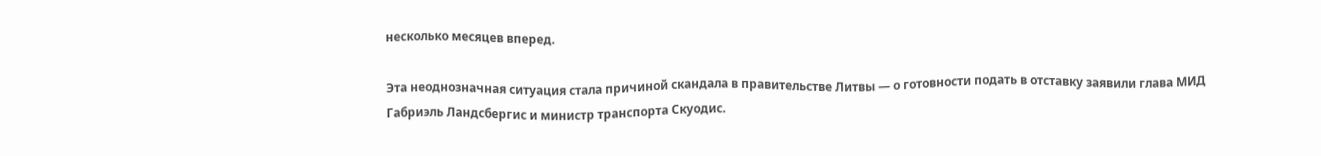несколько месяцев вперед.

Эта неоднозначная ситуация стала причиной скандала в правительстве Литвы — о готовности подать в отставку заявили глава МИД Габриэль Ландсбергис и министр транспорта Скуодис.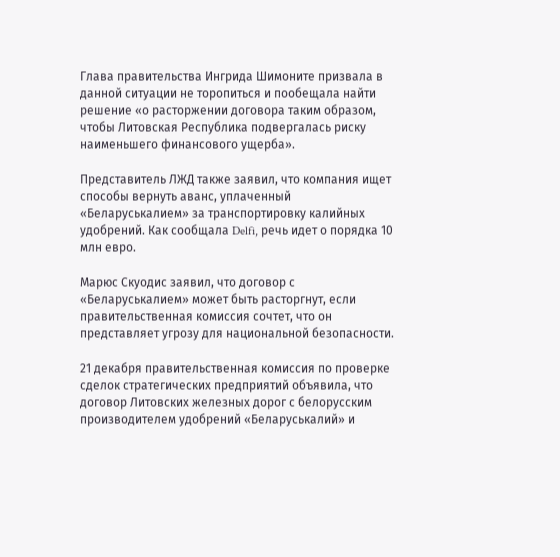Глава правительства Ингрида Шимоните призвала в данной ситуации не торопиться и пообещала найти решение «о расторжении договора таким образом, чтобы Литовская Республика подвергалась риску наименьшего финансового ущерба».

Представитель ЛЖД также заявил, что компания ищет способы вернуть аванс, уплаченный «Беларуськалием» за транспортировку калийных удобрений. Как сообщала Delfi, речь идет о порядка 10 млн евро.

Марюс Скуодис заявил, что договор с «Беларуськалием» может быть расторгнут, если правительственная комиссия сочтет, что он представляет угрозу для национальной безопасности.

21 декабря правительственная комиссия по проверке сделок стратегических предприятий объявила, что договор Литовских железных дорог с белорусским производителем удобрений «Беларуськалий» и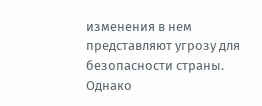изменения в нем представляют угрозу для безопасности страны. Однако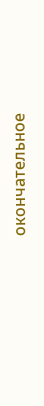окончательное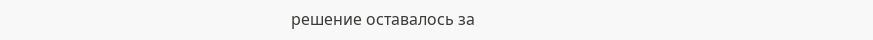решение оставалось за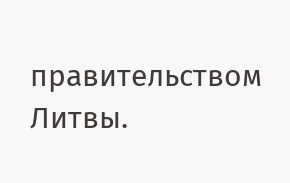правительством Литвы.